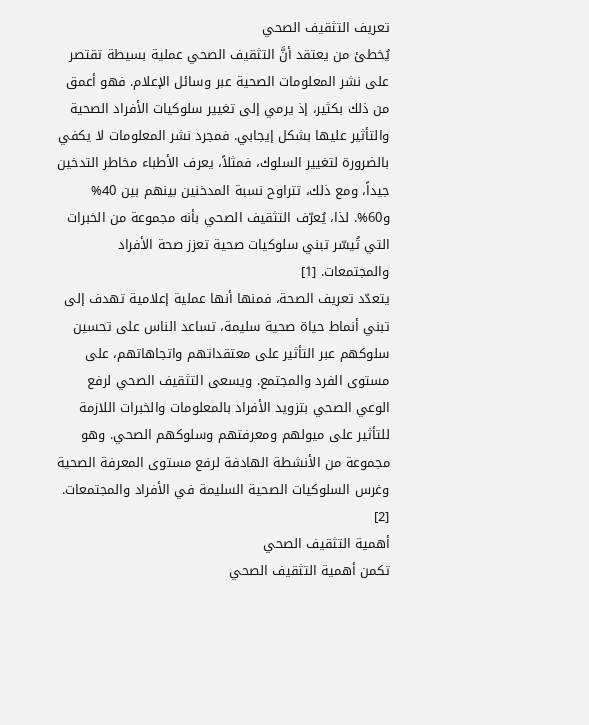تعريف التثقيف الصحي
يُخطئ من يعتقد أنَّ التثقيف الصحي عملية بسيطة تقتصر على نشر المعلومات الصحية عبر وسائل الإعلام. فهو أعمق من ذلك بكثير، إذ يرمي إلى تغيير سلوكيات الأفراد الصحية والتأثير عليها بشكل إيجابي. فمجرد نشر المعلومات لا يكفي بالضرورة لتغيير السلوك، فمثلاً، يعرف الأطباء مخاطر التدخين جيداً، ومع ذلك، تتراوح نسبة المدخنين بينهم بين 40% و60%. لذا، يُعرّف التثقيف الصحي بأنه مجموعة من الخبرات التي تُيسّر تبني سلوكيات صحية تعزز صحة الأفراد والمجتمعات. [1]
يتعدّد تعريف الصحة، فمنها أنها عملية إعلامية تهدف إلى تبني أنماط حياة صحية سليمة، تساعد الناس على تحسين سلوكهم عبر التأثير على معتقداتهم واتجاهاتهم، على مستوى الفرد والمجتمع. ويسعى التثقيف الصحي لرفع الوعي الصحي بتزويد الأفراد بالمعلومات والخبرات اللازمة للتأثير على ميولهم ومعرفتهم وسلوكهم الصحي. وهو مجموعة من الأنشطة الهادفة لرفع مستوى المعرفة الصحية وغرس السلوكيات الصحية السليمة في الأفراد والمجتمعات. [2]
أهمية التثقيف الصحي
تكمن أهمية التثقيف الصحي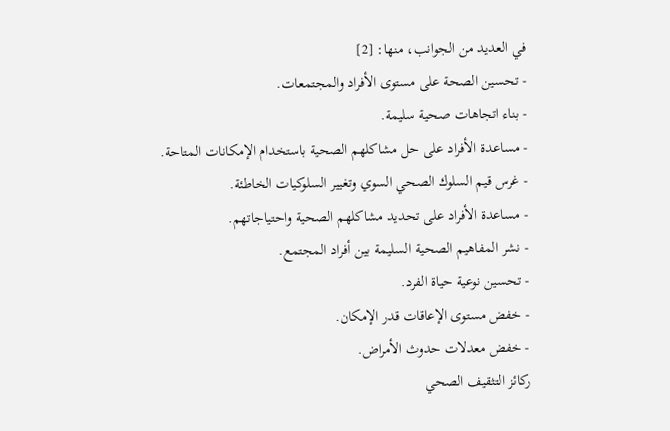في العديد من الجوانب، منها: [2]
- تحسين الصحة على مستوى الأفراد والمجتمعات.
- بناء اتجاهات صحية سليمة.
- مساعدة الأفراد على حل مشاكلهم الصحية باستخدام الإمكانات المتاحة.
- غرس قيم السلوك الصحي السوي وتغيير السلوكيات الخاطئة.
- مساعدة الأفراد على تحديد مشاكلهم الصحية واحتياجاتهم.
- نشر المفاهيم الصحية السليمة بين أفراد المجتمع.
- تحسين نوعية حياة الفرد.
- خفض مستوى الإعاقات قدر الإمكان.
- خفض معدلات حدوث الأمراض.
ركائز التثقيف الصحي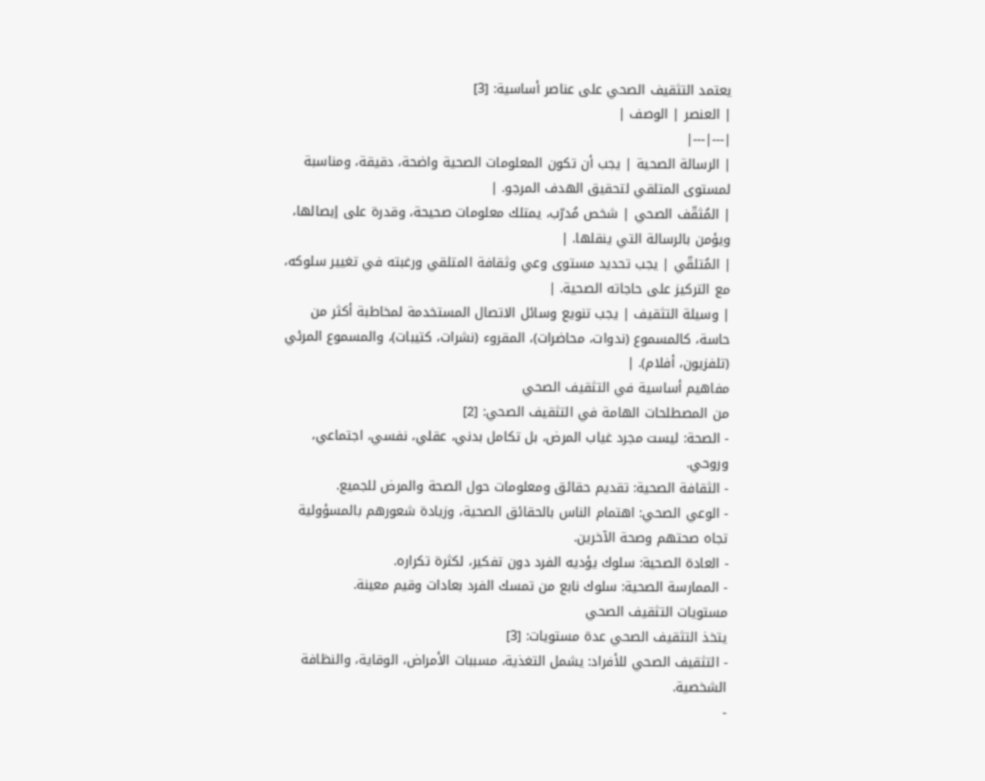يعتمد التثقيف الصحي على عناصر أساسية: [3]
| العنصر | الوصف |
|---|---|
| الرسالة الصحية | يجب أن تكون المعلومات الصحية واضحة، دقيقة، ومناسبة لمستوى المتلقي لتحقيق الهدف المرجو. |
| المُثقّف الصحي | شخص مُدرّب، يمتلك معلومات صحيحة، وقدرة على إيصالها، ويؤمن بالرسالة التي ينقلها. |
| المُتلقّي | يجب تحديد مستوى وعي وثقافة المتلقي ورغبته في تغيير سلوكه، مع التركيز على حاجاته الصحية. |
| وسيلة التثقيف | يجب تنويع وسائل الاتصال المستخدمة لمخاطبة أكثر من حاسة، كالمسموع (ندوات، محاضرات)، المقروء (نشرات، كتيبات)، والمسموع المرئي (تلفزيون، أفلام). |
مفاهيم أساسية في التثقيف الصحي
من المصطلحات الهامة في التثقيف الصحي: [2]
- الصحة: ليست مجرد غياب المرض، بل تكامل بدني، عقلي، نفسي، اجتماعي، وروحي.
- الثقافة الصحية: تقديم حقائق ومعلومات حول الصحة والمرض للجميع.
- الوعي الصحي: اهتمام الناس بالحقائق الصحية، وزيادة شعورهم بالمسؤولية تجاه صحتهم وصحة الآخرين.
- العادة الصحية: سلوك يؤديه الفرد دون تفكير، لكثرة تكراره.
- الممارسة الصحية: سلوك نابع من تمسك الفرد بعادات وقيم معينة.
مستويات التثقيف الصحي
يتخذ التثقيف الصحي عدة مستويات: [3]
- التثقيف الصحي للأفراد: يشمل التغذية، مسببات الأمراض، الوقاية، والنظافة الشخصية.
-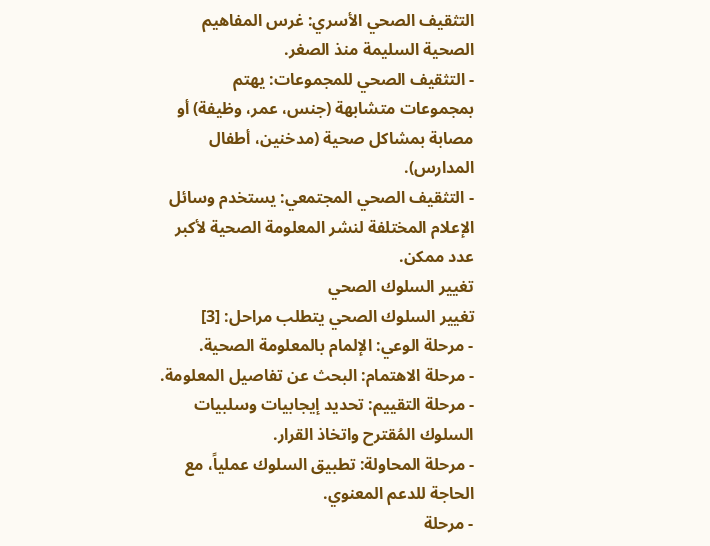التثقيف الصحي الأسري: غرس المفاهيم الصحية السليمة منذ الصغر.
- التثقيف الصحي للمجموعات: يهتم بمجموعات متشابهة (جنس، عمر، وظيفة) أو مصابة بمشاكل صحية (مدخنين، أطفال المدارس).
- التثقيف الصحي المجتمعي: يستخدم وسائل الإعلام المختلفة لنشر المعلومة الصحية لأكبر عدد ممكن.
تغيير السلوك الصحي
تغيير السلوك الصحي يتطلب مراحل: [3]
- مرحلة الوعي: الإلمام بالمعلومة الصحية.
- مرحلة الاهتمام: البحث عن تفاصيل المعلومة.
- مرحلة التقييم: تحديد إيجابيات وسلبيات السلوك المُقترح واتخاذ القرار.
- مرحلة المحاولة: تطبيق السلوك عملياً، مع الحاجة للدعم المعنوي.
- مرحلة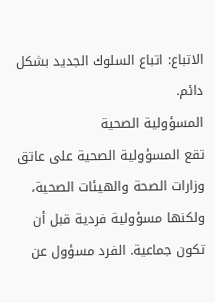الاتباع: اتباع السلوك الجديد بشكل دائم.
المسؤولية الصحية
تقع المسؤولية الصحية على عاتق وزارات الصحة والهيئات الصحية، ولكنها مسؤولية فردية قبل أن تكون جماعية. الفرد مسؤول عن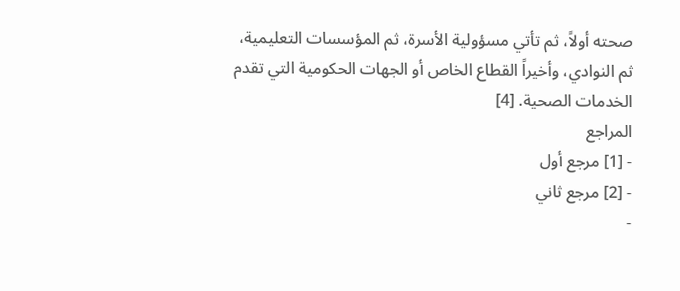صحته أولاً، ثم تأتي مسؤولية الأسرة، ثم المؤسسات التعليمية، ثم النوادي، وأخيراً القطاع الخاص أو الجهات الحكومية التي تقدم الخدمات الصحية. [4]
المراجع
- [1] مرجع أول
- [2] مرجع ثاني
-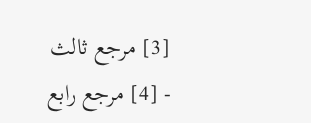[3] مرجع ثالث
- [4] مرجع رابع